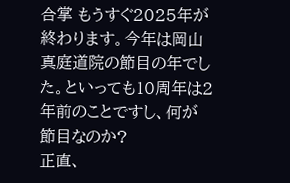合掌 もうすぐ2025年が終わります。今年は岡山真庭道院の節目の年でした。といっても10周年は2年前のことですし、何が節目なのか?
正直、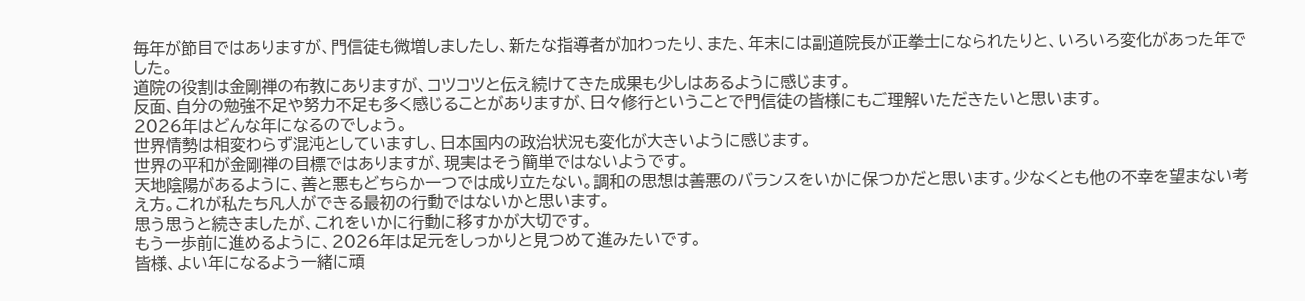毎年が節目ではありますが、門信徒も微増しましたし、新たな指導者が加わったり、また、年末には副道院長が正拳士になられたりと、いろいろ変化があった年でした。
道院の役割は金剛禅の布教にありますが、コツコツと伝え続けてきた成果も少しはあるように感じます。
反面、自分の勉強不足や努力不足も多く感じることがありますが、日々修行ということで門信徒の皆様にもご理解いただきたいと思います。
2026年はどんな年になるのでしょう。
世界情勢は相変わらず混沌としていますし、日本国内の政治状況も変化が大きいように感じます。
世界の平和が金剛禅の目標ではありますが、現実はそう簡単ではないようです。
天地陰陽があるように、善と悪もどちらか一つでは成り立たない。調和の思想は善悪のバランスをいかに保つかだと思います。少なくとも他の不幸を望まない考え方。これが私たち凡人ができる最初の行動ではないかと思います。
思う思うと続きましたが、これをいかに行動に移すかが大切です。
もう一歩前に進めるように、2026年は足元をしっかりと見つめて進みたいです。
皆様、よい年になるよう一緒に頑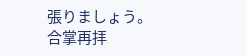張りましょう。
合掌再拝